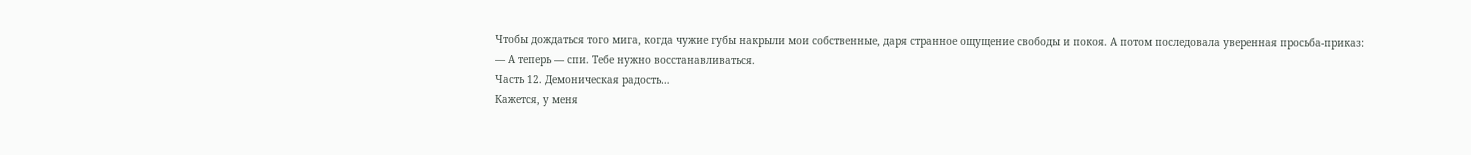Чтобы дождаться того мига, когда чужие губы накрыли мои собственные, даря странное ощущение свободы и покоя. А потом последовала уверенная просьба-приказ:
— А теперь — спи. Тебе нужно восстанавливаться.
Часть 12. Демоническая радость…
Кажется, у меня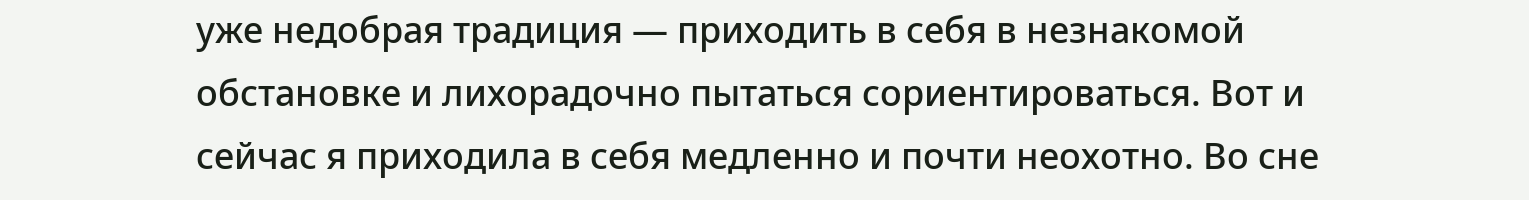уже недобрая традиция — приходить в себя в незнакомой обстановке и лихорадочно пытаться сориентироваться. Вот и сейчас я приходила в себя медленно и почти неохотно. Во сне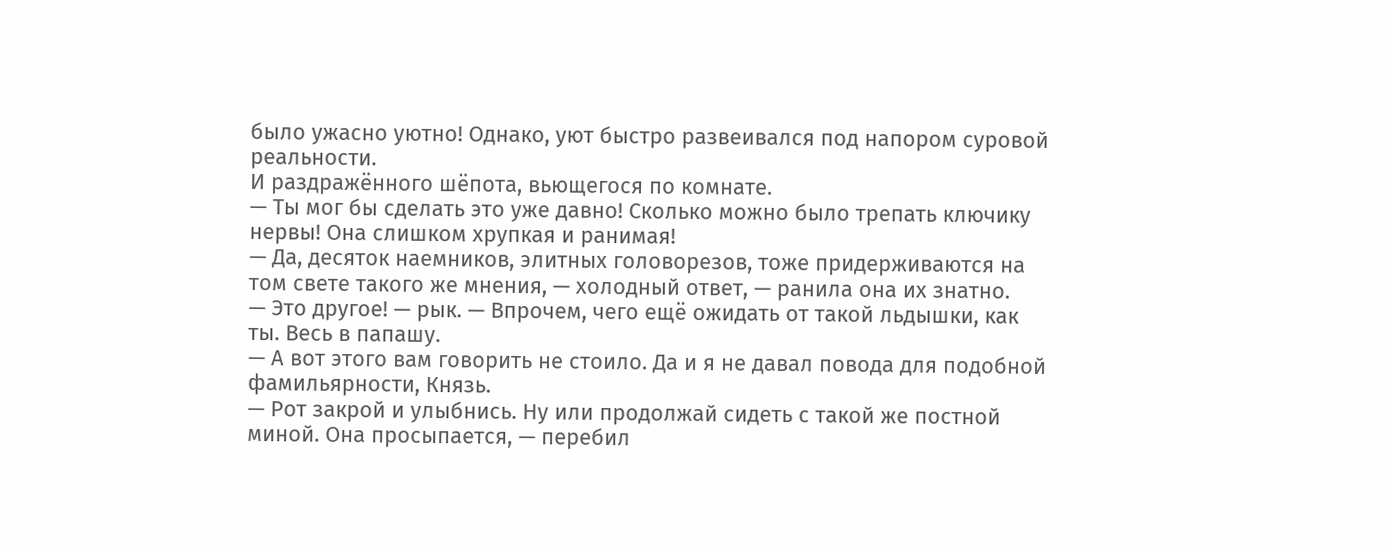было ужасно уютно! Однако, уют быстро развеивался под напором суровой реальности.
И раздражённого шёпота, вьющегося по комнате.
— Ты мог бы сделать это уже давно! Сколько можно было трепать ключику нервы! Она слишком хрупкая и ранимая!
— Да, десяток наемников, элитных головорезов, тоже придерживаются на том свете такого же мнения, — холодный ответ, — ранила она их знатно.
— Это другое! — рык. — Впрочем, чего ещё ожидать от такой льдышки, как ты. Весь в папашу.
— А вот этого вам говорить не стоило. Да и я не давал повода для подобной фамильярности, Князь.
— Рот закрой и улыбнись. Ну или продолжай сидеть с такой же постной миной. Она просыпается, — перебил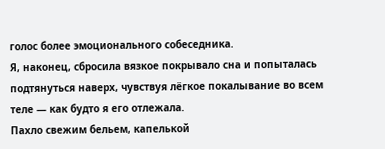голос более эмоционального собеседника.
Я, наконец, сбросила вязкое покрывало сна и попыталась подтянуться наверх, чувствуя лёгкое покалывание во всем теле — как будто я его отлежала.
Пахло свежим бельем, капелькой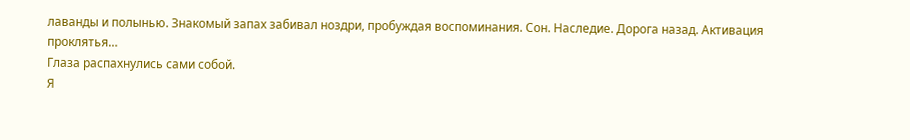лаванды и полынью. Знакомый запах забивал ноздри, пробуждая воспоминания. Сон. Наследие. Дорога назад. Активация проклятья…
Глаза распахнулись сами собой.
Я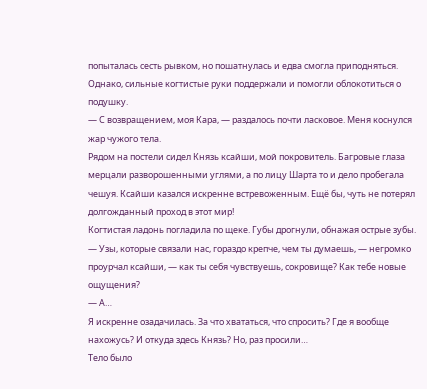попыталась сесть рывком, но пошатнулась и едва смогла приподняться. Однако, сильные когтистые руки поддержали и помогли облокотиться о подушку.
— С возвращением, моя Кара, — раздалось почти ласковое. Меня коснулся жар чужого тела.
Рядом на постели сидел Князь ксайши, мой покровитель. Багровые глаза мерцали разворошенными углями, а по лицу Шарта то и дело пробегала чешуя. Ксайши казался искренне встревоженным. Ещё бы, чуть не потерял долгожданный проход в этот мир!
Когтистая ладонь погладила по щеке. Губы дрогнули, обнажая острые зубы.
— Узы, которые связали нас, гораздо крепче, чем ты думаешь, — негромко проурчал ксайши, — как ты себя чувствуешь, сокровище? Как тебе новые ощущения?
— А…
Я искренне озадачилась. За что хвататься, что спросить? Где я вообще нахожусь? И откуда здесь Князь? Но, раз просили…
Тело было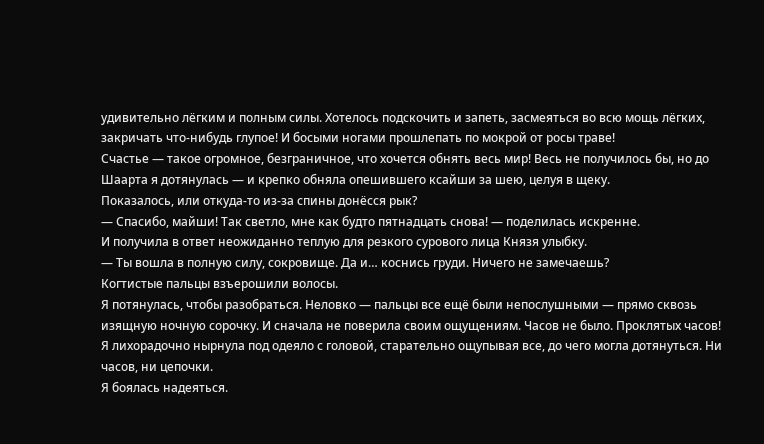удивительно лёгким и полным силы. Хотелось подскочить и запеть, засмеяться во всю мощь лёгких, закричать что-нибудь глупое! И босыми ногами прошлепать по мокрой от росы траве!
Счастье — такое огромное, безграничное, что хочется обнять весь мир! Весь не получилось бы, но до Шаарта я дотянулась — и крепко обняла опешившего ксайши за шею, целуя в щеку.
Показалось, или откуда-то из-за спины донёсся рык?
— Спасибо, майши! Так светло, мне как будто пятнадцать снова! — поделилась искренне.
И получила в ответ неожиданно теплую для резкого сурового лица Князя улыбку.
— Ты вошла в полную силу, сокровище. Да и… коснись груди. Ничего не замечаешь?
Когтистые пальцы взъерошили волосы.
Я потянулась, чтобы разобраться. Неловко — пальцы все ещё были непослушными — прямо сквозь изящную ночную сорочку. И сначала не поверила своим ощущениям. Часов не было. Проклятых часов!
Я лихорадочно нырнула под одеяло с головой, старательно ощупывая все, до чего могла дотянуться. Ни часов, ни цепочки.
Я боялась надеяться.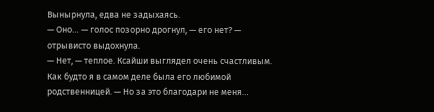Вынырнула, едва не задыхаясь.
— Оно… — голос позорно дрогнул, — его нет? — отрывисто выдохнула.
— Нет, — теплое. Ксайши выглядел очень счастливым. Как будто я в самом деле была его любимой родственницей. — Но за это благодари не меня…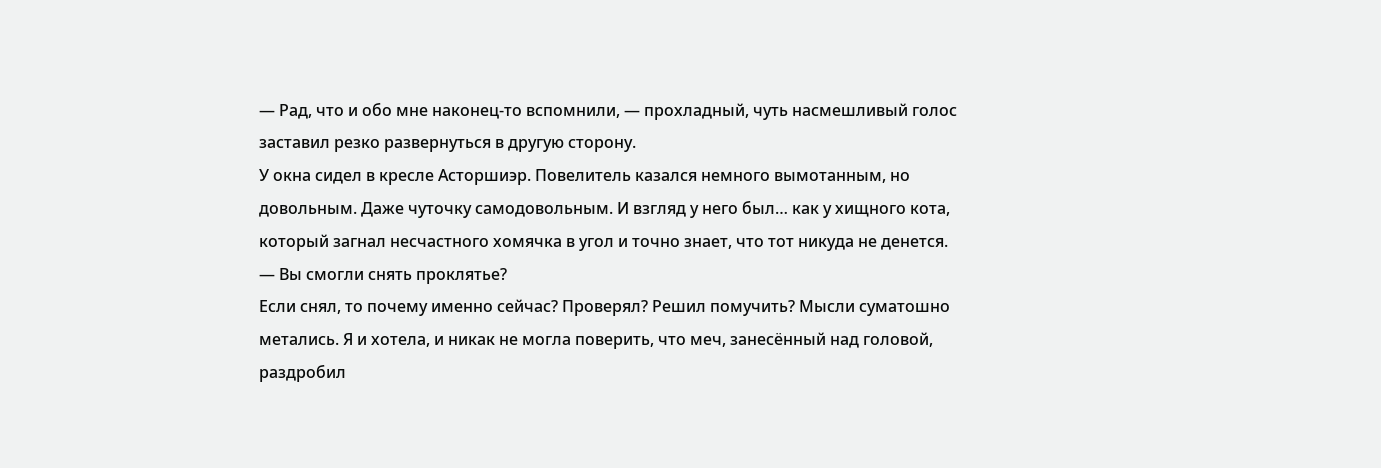— Рад, что и обо мне наконец-то вспомнили, — прохладный, чуть насмешливый голос заставил резко развернуться в другую сторону.
У окна сидел в кресле Асторшиэр. Повелитель казался немного вымотанным, но довольным. Даже чуточку самодовольным. И взгляд у него был… как у хищного кота, который загнал несчастного хомячка в угол и точно знает, что тот никуда не денется.
— Вы смогли снять проклятье?
Если снял, то почему именно сейчас? Проверял? Решил помучить? Мысли суматошно метались. Я и хотела, и никак не могла поверить, что меч, занесённый над головой, раздробил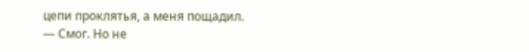цепи проклятья, а меня пощадил.
— Смог. Но не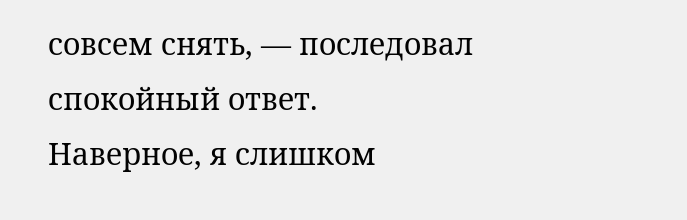совсем снять, — последовал спокойный ответ.
Наверное, я слишком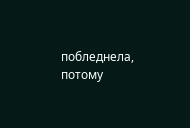побледнела, потому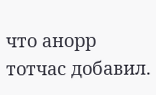что анорр тотчас добавил.